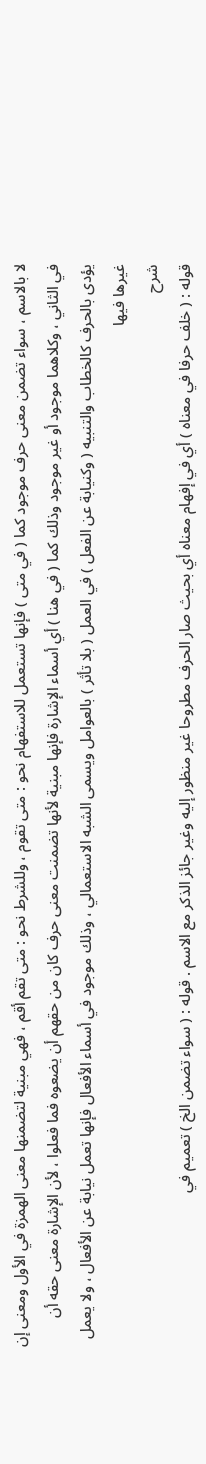لا بالاسم ، سواء تضمن معنى حرف موجود كما ( في متى ) فإنها تستعمل للاستفهام نحو : متى تقوم ، وللشرط نحو : متى تقم أقم ، فهي مبنية لتضمنها معنى الهمزة في الأول ومعنى إن في الثاني ، وكلاهما موجود أو غير موجود وذلك كما ( في هنا ) أي أسماء الإشارة فإنها مبنية لأنها تضمنت معنى حرف كان من حقهم أن يضعوه فما فعلوا ، لأن الإشارة معنى حقه أن يؤدى بالحرف كالخطاب والتنبيه ( وكنيابة عن الفعل ) في العمل ( بلا تأثر ) بالعوامل ويسمى الشبه الاستعمالي ، وذلك موجود في أسماء الأفعال فإنها تعمل نيابة عن الأفعال ، ولا يعمل غيرها فيها
شرح
قوله : ( خلف حرفا في معناه ) أي في إفهام معناه أي بحيث صار الحرف مطروحا غير منظور إليه وغير جائز الذكر مع الاسم . قوله : ( سواء تضمن الخ ) تعميم في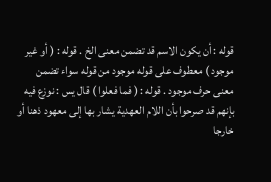قوله : أن يكون الاسم قد تضمن معنى الخ . قوله : ( أو غير موجود ) معطوف على قوله موجود من قوله سواء تضمن معنى حرف موجود . قوله : ( فما فعلوا ) قال يس : نوزع فيه بإنهم قد صرحوا بأن اللام العهدية يشار بها إلى معهود ذهنا أو خارجا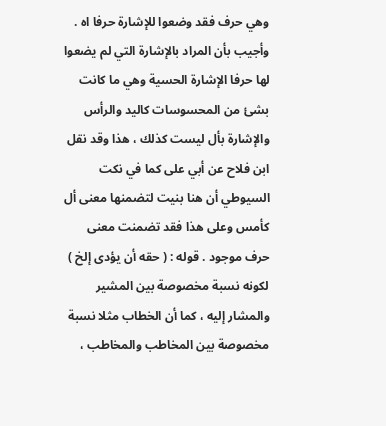وهي حرف فقد وضعوا للإشارة حرفا اه . وأجيب بأن المراد بالإشارة التي لم يضعوا لها حرفا الإشارة الحسية وهي ما كانت بشئ من المحسوسات كاليد والرأس والإشارة بأل ليست كذلك ، هذا وقد نقل ابن فلاح عن أبي على كما في نكت السيوطي أن هنا بنيت لتضمنها معنى أل كأمس وعلى هذا فقد تضمنت معنى حرف موجود . قوله : ( حقه أن يؤدى إلخ ) لكونه نسبة مخصوصة بين المشير والمشار إليه ، كما أن الخطاب مثلا نسبة مخصوصة بين المخاطب والمخاطب ،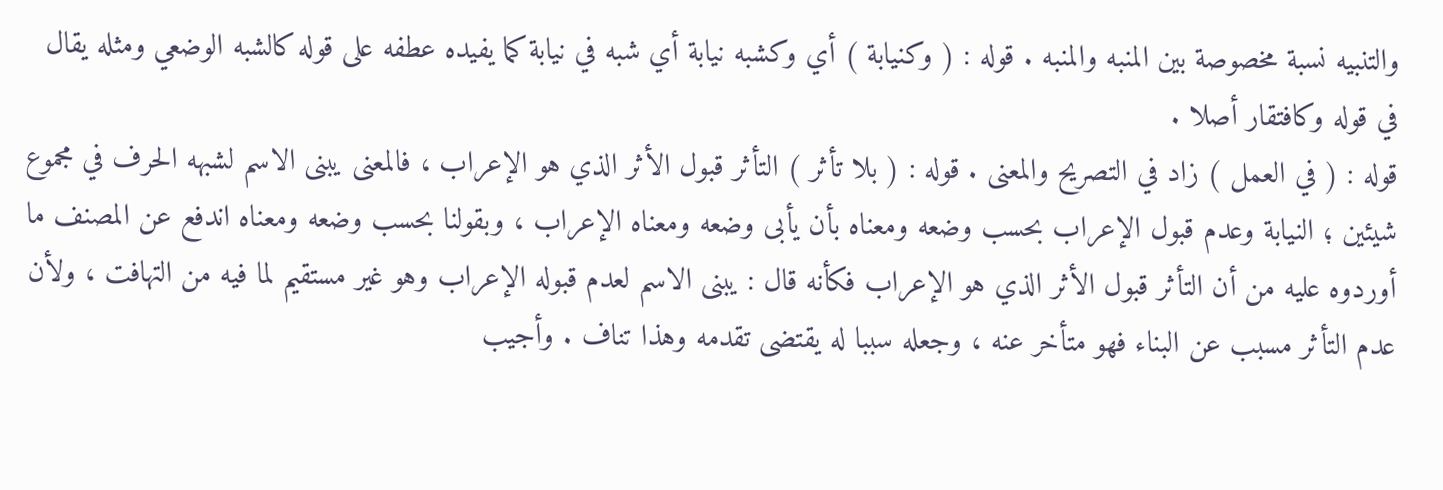والتنبيه نسبة مخصوصة بين المنبه والمنبه . قوله : ( وكنيابة ) أي وكشبه نيابة أي شبه في نيابة كما يفيده عطفه على قوله كالشبه الوضعي ومثله يقال في قوله وكافتقار أصلا .
قوله : ( في العمل ) زاد في التصريح والمعنى . قوله : ( بلا تأثر ) التأثر قبول الأثر الذي هو الإعراب ، فالمعنى يبنى الاسم لشبهه الحرف في مجموع شيئين ؛ النيابة وعدم قبول الإعراب بحسب وضعه ومعناه بأن يأبى وضعه ومعناه الإعراب ، وبقولنا بحسب وضعه ومعناه اندفع عن المصنف ما أوردوه عليه من أن التأثر قبول الأثر الذي هو الإعراب فكأنه قال : يبنى الاسم لعدم قبوله الإعراب وهو غير مستقيم لما فيه من التهافت ، ولأن عدم التأثر مسبب عن البناء فهو متأخر عنه ، وجعله سببا له يقتضى تقدمه وهذا تناف . وأجيب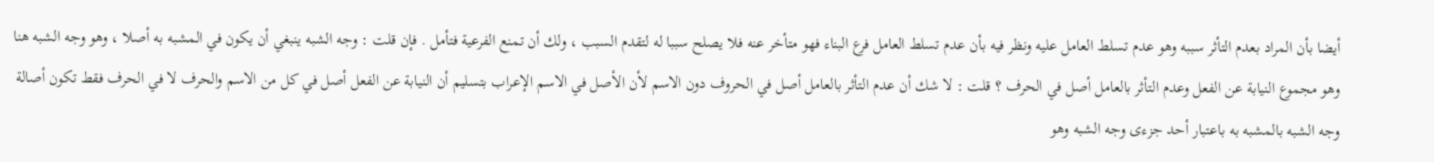أيضا بأن المراد بعدم التأثر سببه وهو عدم تسلط العامل عليه ونظر فيه بأن عدم تسلط العامل فرع البناء فهو متأخر عنه فلا يصلح سببا له لتقدم السبب ، ولك أن تمنع الفرعية فتأمل . فإن قلت : وجه الشبه ينبغي أن يكون في المشبه به أصلا ، وهو وجه الشبه هنا وهو مجموع النيابة عن الفعل وعدم التأثر بالعامل أصل في الحرف ؟ قلت : لا شك أن عدم التأثر بالعامل أصل في الحروف دون الاسم لأن الأصل في الاسم الإعراب بتسليم أن النيابة عن الفعل أصل في كل من الاسم والحرف لا في الحرف فقط تكون أصالة وجه الشبه بالمشبه به باعتبار أحد جزءى وجه الشبه وهو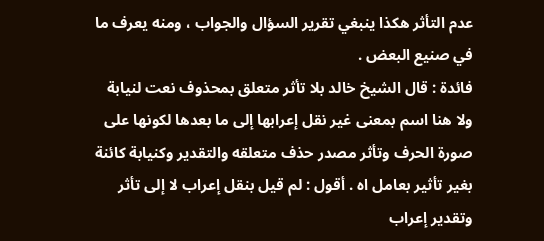عدم التأثر هكذا ينبغي تقرير السؤال والجواب ، ومنه يعرف ما في صنيع البعض .
فائدة : قال الشيخ خالد بلا تأثر متعلق بمحذوف نعت لنيابة ولا هنا اسم بمعنى غير نقل إعرابها إلى ما بعدها لكونها على صورة الحرف وتأثر مصدر حذف متعلقه والتقدير وكنيابة كائنة بغير تأثير بعامل اه . أقول : لم قيل بنقل إعراب لا إلى تأثر وتقدير إعراب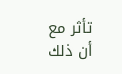تأثر مع أن ذلك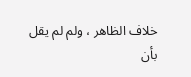خلاف الظاهر ، ولم لم يقل بأن